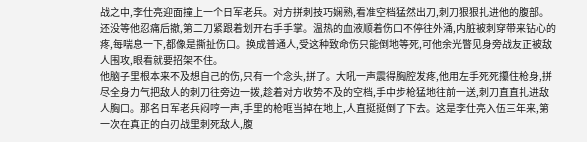战之中,李仕亮迎面撞上一个日军老兵。对方拼刺技巧娴熟,看准空档猛然出刀,刺刀狠狠扎进他的腹部。还没等他忍痛后撤,第二刀紧跟着划开右手手掌。温热的血液顺着伤口不停往外涌,内脏被刺穿带来钻心的疼,每喘息一下,都像是撕扯伤口。换成普通人,受这种致命伤只能倒地等死,可他余光瞥见身旁战友正被敌人围攻,眼看就要招架不住。
他脑子里根本来不及想自己的伤,只有一个念头,拼了。大吼一声震得胸腔发疼,他用左手死死攥住枪身,拼尽全身力气把敌人的刺刀往旁边一拨,趁着对方收势不及的空档,手中步枪猛地往前一送,刺刀直直扎进敌人胸口。那名日军老兵闷哼一声,手里的枪哐当掉在地上,人直挺挺倒了下去。这是李仕亮入伍三年来,第一次在真正的白刃战里刺死敌人,腹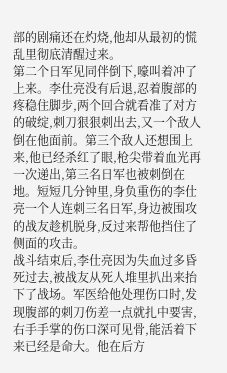部的剧痛还在灼烧,他却从最初的慌乱里彻底清醒过来。
第二个日军见同伴倒下,嚎叫着冲了上来。李仕亮没有后退,忍着腹部的疼稳住脚步,两个回合就看准了对方的破绽,刺刀狠狠刺出去,又一个敌人倒在他面前。第三个敌人还想围上来,他已经杀红了眼,枪尖带着血光再一次递出,第三名日军也被刺倒在地。短短几分钟里,身负重伤的李仕亮一个人连刺三名日军,身边被围攻的战友趁机脱身,反过来帮他挡住了侧面的攻击。
战斗结束后,李仕亮因为失血过多昏死过去,被战友从死人堆里扒出来抬下了战场。军医给他处理伤口时,发现腹部的刺刀伤差一点就扎中要害,右手手掌的伤口深可见骨,能活着下来已经是命大。他在后方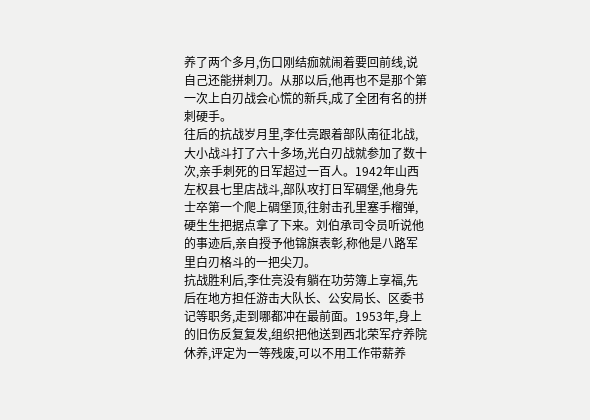养了两个多月,伤口刚结痂就闹着要回前线,说自己还能拼刺刀。从那以后,他再也不是那个第一次上白刃战会心慌的新兵,成了全团有名的拼刺硬手。
往后的抗战岁月里,李仕亮跟着部队南征北战,大小战斗打了六十多场,光白刃战就参加了数十次,亲手刺死的日军超过一百人。1942年山西左权县七里店战斗,部队攻打日军碉堡,他身先士卒第一个爬上碉堡顶,往射击孔里塞手榴弹,硬生生把据点拿了下来。刘伯承司令员听说他的事迹后,亲自授予他锦旗表彰,称他是八路军里白刃格斗的一把尖刀。
抗战胜利后,李仕亮没有躺在功劳簿上享福,先后在地方担任游击大队长、公安局长、区委书记等职务,走到哪都冲在最前面。1953年,身上的旧伤反复复发,组织把他送到西北荣军疗养院休养,评定为一等残废,可以不用工作带薪养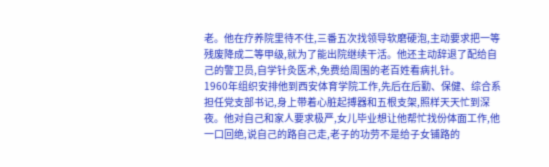老。他在疗养院里待不住,三番五次找领导软磨硬泡,主动要求把一等残废降成二等甲级,就为了能出院继续干活。他还主动辞退了配给自己的警卫员,自学针灸医术,免费给周围的老百姓看病扎针。
1960年组织安排他到西安体育学院工作,先后在后勤、保健、综合系担任党支部书记,身上带着心脏起搏器和五根支架,照样天天忙到深夜。他对自己和家人要求极严,女儿毕业想让他帮忙找份体面工作,他一口回绝,说自己的路自己走,老子的功劳不是给子女铺路的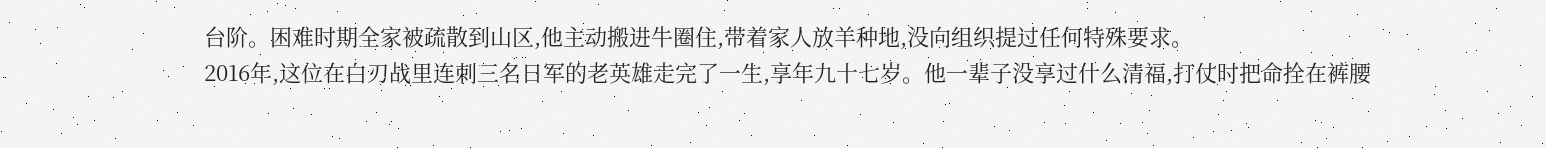台阶。困难时期全家被疏散到山区,他主动搬进牛圈住,带着家人放羊种地,没向组织提过任何特殊要求。
2016年,这位在白刃战里连刺三名日军的老英雄走完了一生,享年九十七岁。他一辈子没享过什么清福,打仗时把命拴在裤腰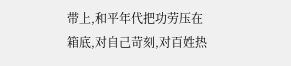带上,和平年代把功劳压在箱底,对自己苛刻,对百姓热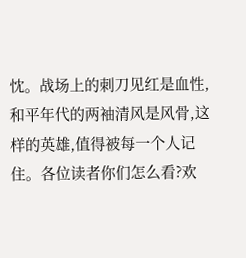忱。战场上的刺刀见红是血性,和平年代的两袖清风是风骨,这样的英雄,值得被每一个人记住。各位读者你们怎么看?欢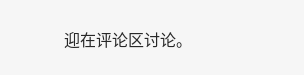迎在评论区讨论。